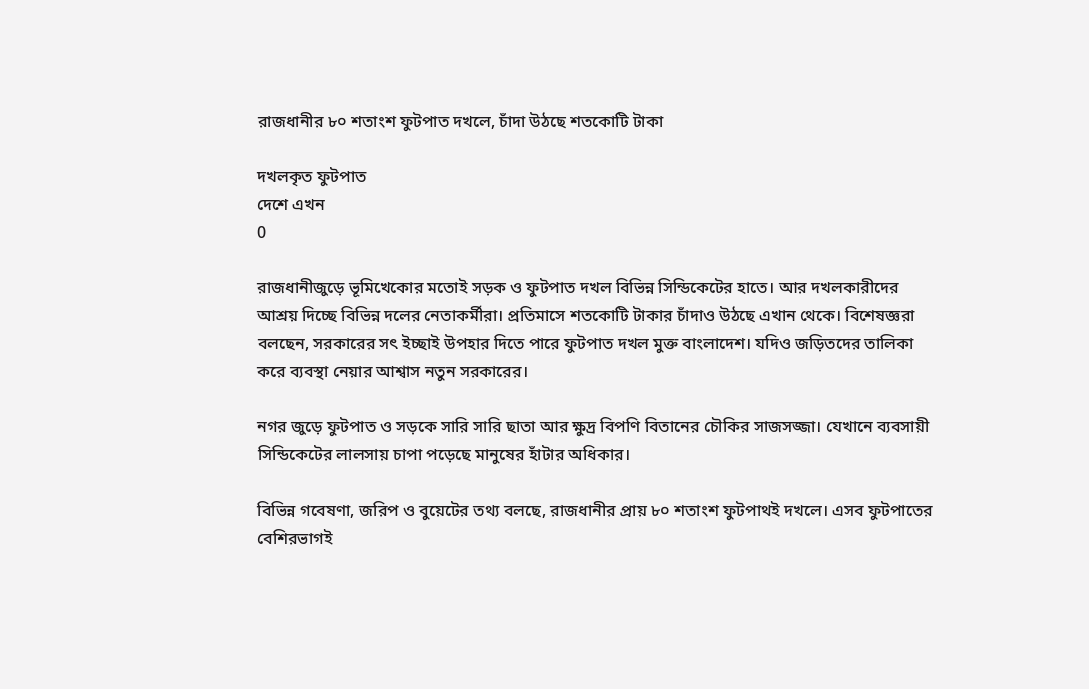রাজধানীর ৮০ শতাংশ ফুটপাত দখলে, চাঁদা উঠছে শতকোটি টাকা

দখলকৃত ফুটপাত
দেশে এখন
0

রাজধানীজুড়ে ভূমিখেকোর মতোই সড়ক ও ফুটপাত দখল বিভিন্ন সিন্ডিকেটের হাতে। আর দখলকারীদের আশ্রয় দিচ্ছে বিভিন্ন দলের নেতাকর্মীরা। প্রতিমাসে শতকোটি টাকার চাঁদাও উঠছে এখান থেকে। বিশেষজ্ঞরা বলছেন, সরকারের সৎ ইচ্ছাই উপহার দিতে পারে ফুটপাত দখল মুক্ত বাংলাদেশ। যদিও জড়িতদের তালিকা করে ব্যবস্থা নেয়ার আশ্বাস নতুন সরকারের।

নগর জুড়ে ফুটপাত ও সড়কে সারি সারি ছাতা আর ক্ষুদ্র বিপণি বিতানের চৌকির সাজসজ্জা। যেখানে ব্যবসায়ী সিন্ডিকেটের লালসায় চাপা পড়েছে মানুষের হাঁটার অধিকার।

বিভিন্ন গবেষণা, জরিপ ও বুয়েটের তথ্য বলছে, রাজধানীর প্রায় ৮০ শতাংশ ফুটপাথই দখলে। এসব ফুটপাতের বেশিরভাগই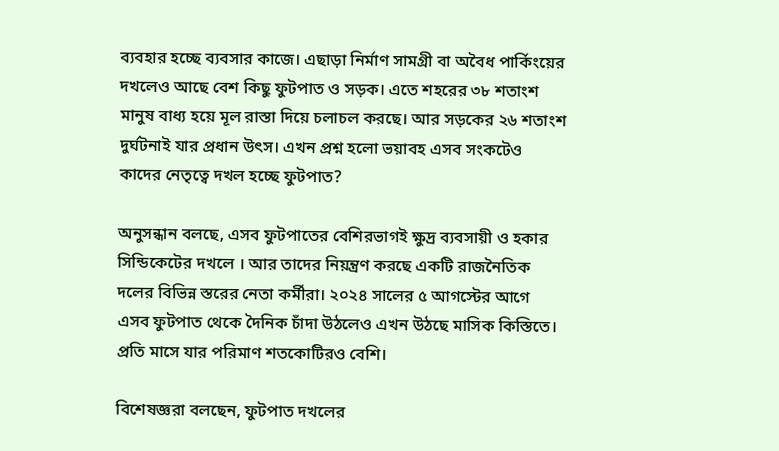ব্যবহার হচ্ছে ব্যবসার কাজে। এছাড়া নির্মাণ সামগ্রী বা অবৈধ পার্কিংয়ের দখলেও আছে বেশ কিছু ফুটপাত ও সড়ক। এতে শহরের ৩৮ শতাংশ মানুষ বাধ্য হয়ে মূল রাস্তা দিয়ে চলাচল করছে। আর সড়কের ২৬ শতাংশ দুর্ঘটনাই যার প্রধান উৎস। এখন প্রশ্ন হলো ভয়াবহ এসব সংকটেও কাদের নেতৃত্বে দখল হচ্ছে ফুটপাত?

অনুসন্ধান বলছে, এসব ফুটপাতের বেশিরভাগই ক্ষুদ্র ব্যবসায়ী ও হকার সিন্ডিকেটের দখলে । আর তাদের নিয়ন্ত্রণ করছে একটি রাজনৈতিক দলের বিভিন্ন স্তরের নেতা কর্মীরা। ২০২৪ সালের ৫ আগস্টের আগে এসব ফুটপাত থেকে দৈনিক চাঁদা উঠলেও এখন উঠছে মাসিক কিস্তিতে। প্রতি মাসে যার পরিমাণ শতকোটিরও বেশি।

বিশেষজ্ঞরা বলছেন, ফুটপাত দখলের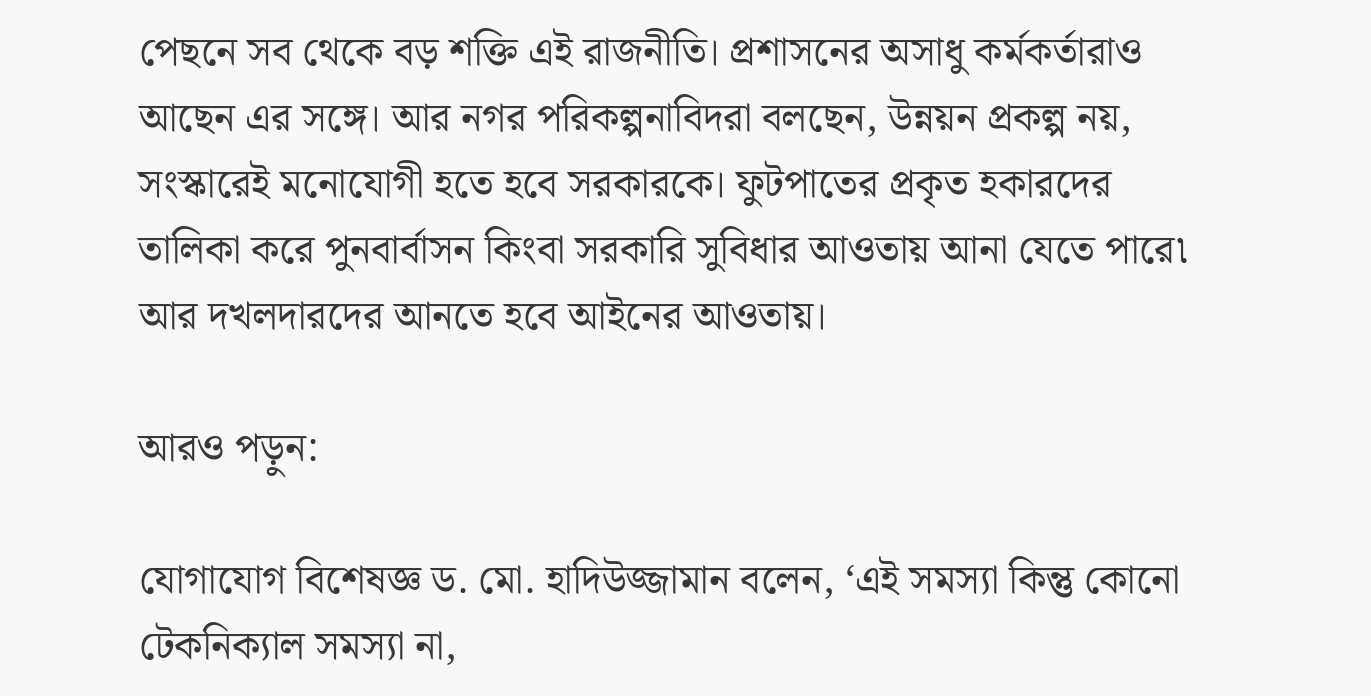পেছনে সব থেকে বড় শক্তি এই রাজনীতি। প্রশাসনের অসাধু কর্মকর্তারাও আছেন এর সঙ্গে। আর নগর পরিকল্পনাবিদরা বলছেন, উন্নয়ন প্রকল্প নয়, সংস্কারেই মনোযোগী হতে হবে সরকারকে। ফুটপাতের প্রকৃত হকারদের তালিকা করে পুনবার্বাসন কিংবা সরকারি সুবিধার আওতায় আনা যেতে পারে৷ আর দখলদারদের আনতে হবে আইনের আওতায়।

আরও পড়ুন:

যোগাযোগ বিশেষজ্ঞ ড. মো. হাদিউজ্জামান বলেন, ‘এই সমস্যা কিন্তু কোনো টেকনিক্যাল সমস্যা না,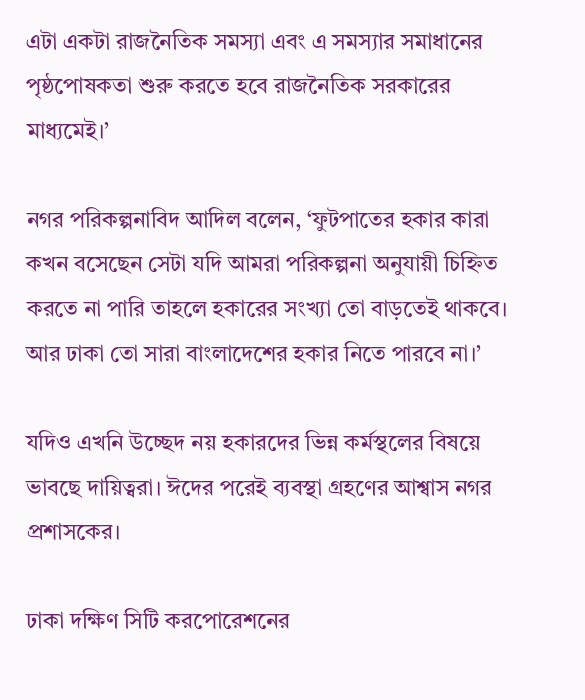এটা একটা রাজনৈতিক সমস্যা এবং এ সমস্যার সমাধানের পৃষ্ঠপোষকতা শুরু করতে হবে রাজনৈতিক সরকারের মাধ্যমেই।’

নগর পরিকল্পনাবিদ আদিল বলেন, ‘ফুটপাতের হকার কারা কখন বসেছেন সেটা যদি আমরা পরিকল্পনা অনুযায়ী চিহ্নিত করতে না পারি তাহলে হকারের সংখ্যা তো বাড়তেই থাকবে। আর ঢাকা তো সারা বাংলাদেশের হকার নিতে পারবে না।’

যদিও এখনি উচ্ছেদ নয় হকারদের ভিন্ন কর্মস্থলের বিষয়ে ভাবছে দায়িত্বরা। ঈদের পরেই ব্যবস্থা গ্রহণের আশ্বাস নগর প্রশাসকের।

ঢাকা দক্ষিণ সিটি করপোরেশনের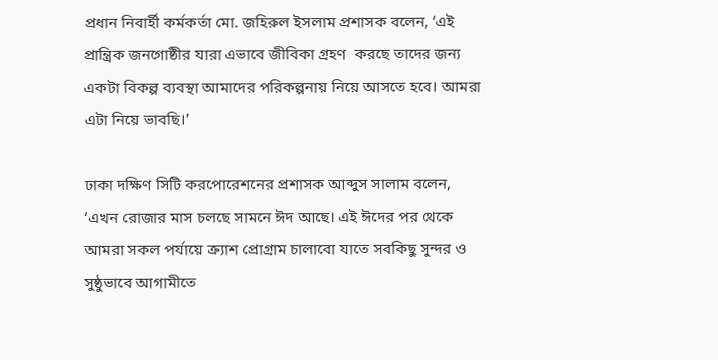প্রধান নিবার্হী কর্মকর্তা মো. জহিরুল ইসলাম প্রশাসক বলেন, ‘এই প্রান্ত্রিক জনগোষ্ঠীর যারা এভাবে জীবিকা গ্রহণ  করছে তাদের জন্য একটা বিকল্প ব্যবস্থা আমাদের পরিকল্পনায় নিয়ে আসতে হবে। আমরা এটা নিয়ে ভাবছি।’

ঢাকা দক্ষিণ সিটি করপোরেশনের প্রশাসক আব্দুস সালাম বলেন, ‘এখন রোজার মাস চলছে সামনে ঈদ আছে। এই ঈদের পর থেকে আমরা সকল পর্যায়ে ক্র্যাশ প্রোগ্রাম চালাবো যাতে সবকিছু সুন্দর ও সুষ্ঠুভাবে আগামীতে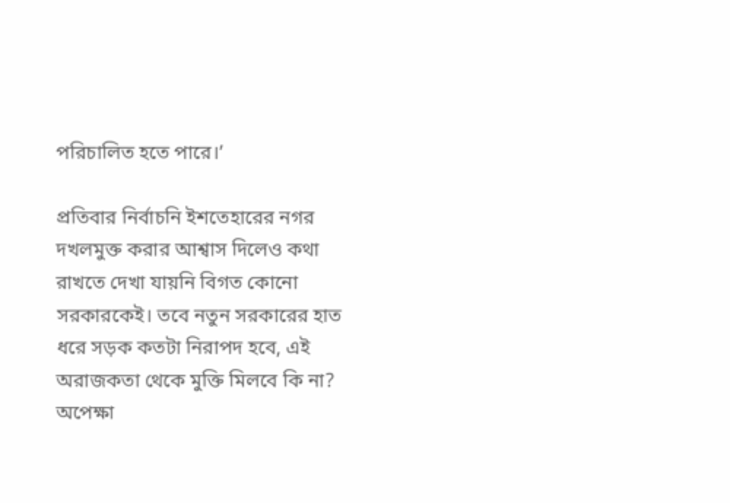পরিচালিত হতে পারে।’

প্রতিবার নির্বাচনি ইশতেহারের নগর দখলমুক্ত করার আশ্বাস দিলেও কথা রাখতে দেখা যায়নি বিগত কোনো সরকারকেই। তবে নতুন সরকারের হাত ধরে সড়ক কতটা নিরাপদ হবে, এই অরাজকতা থেকে মুক্তি মিলবে কি না? অপেক্ষা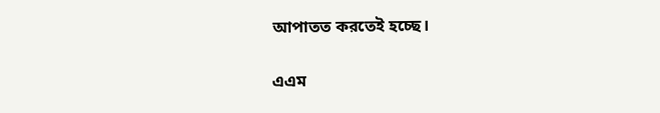আপাতত করতেই হচ্ছে।

এএম